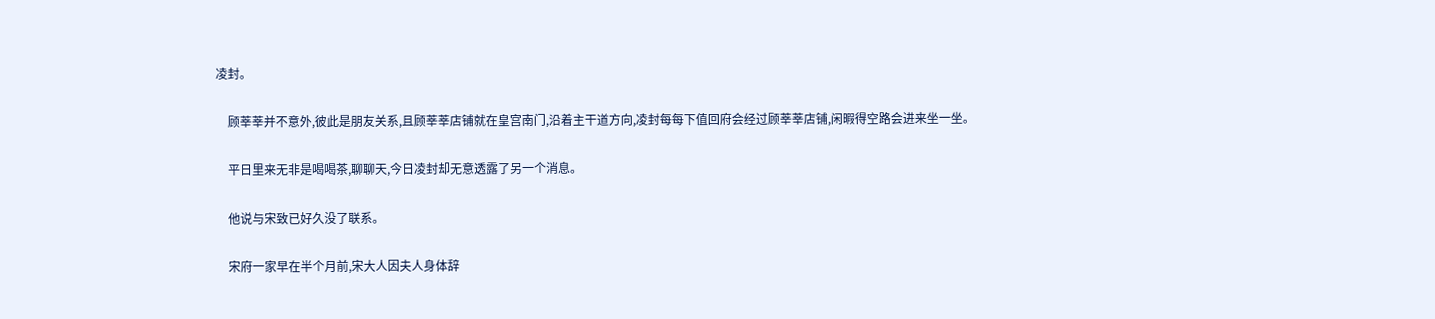凌封。

    顾莘莘并不意外,彼此是朋友关系,且顾莘莘店铺就在皇宫南门,沿着主干道方向,凌封每每下值回府会经过顾莘莘店铺,闲暇得空路会进来坐一坐。

    平日里来无非是喝喝茶,聊聊天,今日凌封却无意透露了另一个消息。

    他说与宋致已好久没了联系。

    宋府一家早在半个月前,宋大人因夫人身体辞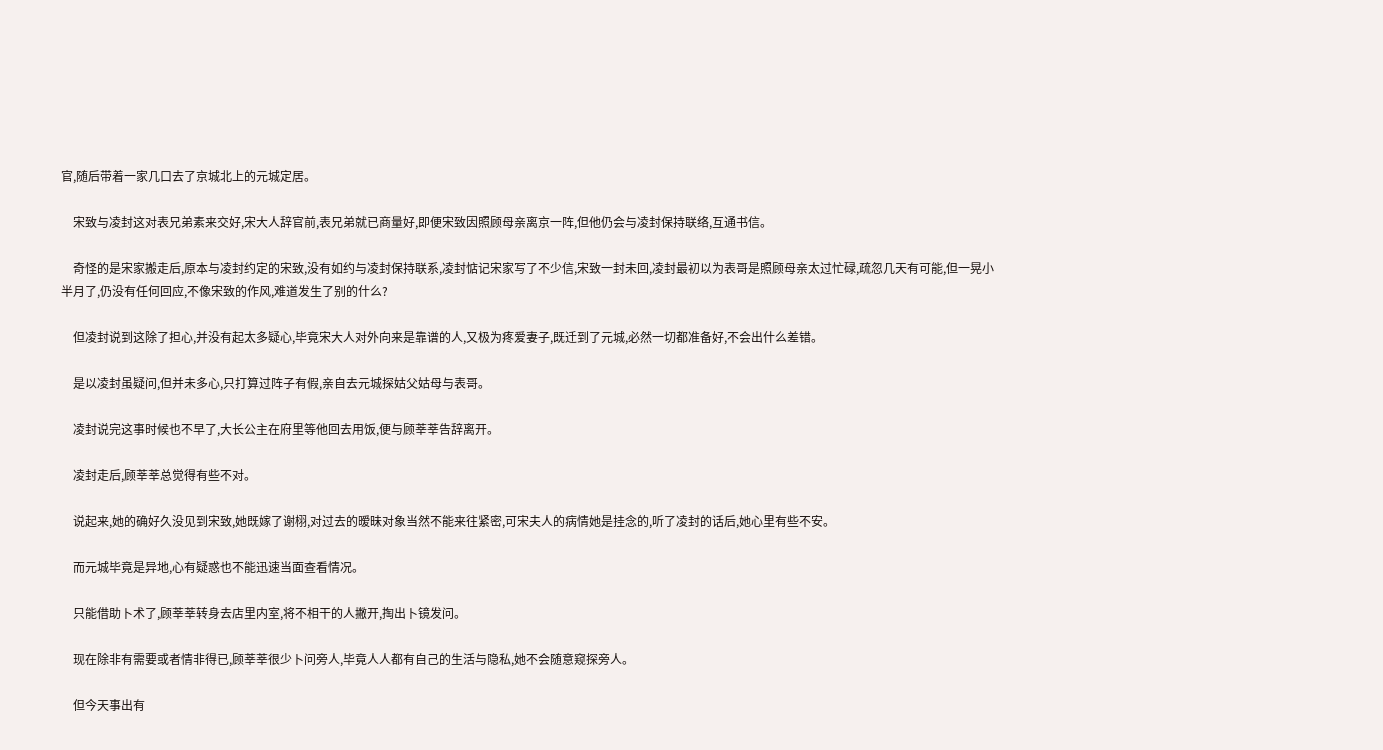官,随后带着一家几口去了京城北上的元城定居。

    宋致与凌封这对表兄弟素来交好,宋大人辞官前,表兄弟就已商量好,即便宋致因照顾母亲离京一阵,但他仍会与凌封保持联络,互通书信。

    奇怪的是宋家搬走后,原本与凌封约定的宋致,没有如约与凌封保持联系,凌封惦记宋家写了不少信,宋致一封未回,凌封最初以为表哥是照顾母亲太过忙碌,疏忽几天有可能,但一晃小半月了,仍没有任何回应,不像宋致的作风,难道发生了别的什么?

    但凌封说到这除了担心,并没有起太多疑心,毕竟宋大人对外向来是靠谱的人,又极为疼爱妻子,既迁到了元城,必然一切都准备好,不会出什么差错。

    是以凌封虽疑问,但并未多心,只打算过阵子有假,亲自去元城探姑父姑母与表哥。

    凌封说完这事时候也不早了,大长公主在府里等他回去用饭,便与顾莘莘告辞离开。

    凌封走后,顾莘莘总觉得有些不对。

    说起来,她的确好久没见到宋致,她既嫁了谢栩,对过去的暧昧对象当然不能来往紧密,可宋夫人的病情她是挂念的,听了凌封的话后,她心里有些不安。

    而元城毕竟是异地,心有疑惑也不能迅速当面查看情况。

    只能借助卜术了,顾莘莘转身去店里内室,将不相干的人撇开,掏出卜镜发问。

    现在除非有需要或者情非得已,顾莘莘很少卜问旁人,毕竟人人都有自己的生活与隐私,她不会随意窥探旁人。

    但今天事出有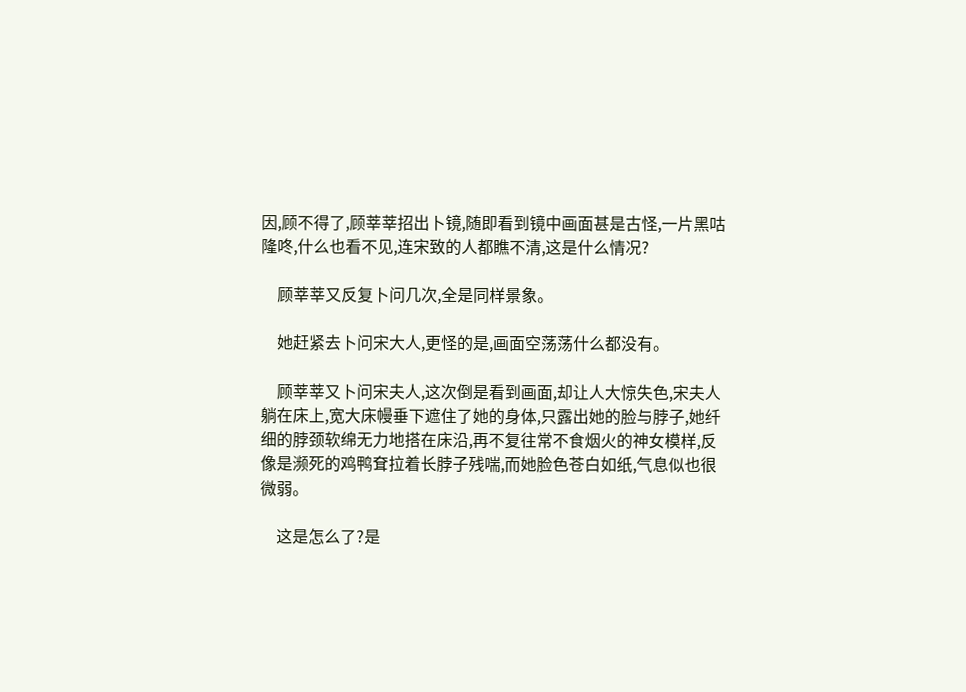因,顾不得了,顾莘莘招出卜镜,随即看到镜中画面甚是古怪,一片黑咕隆咚,什么也看不见,连宋致的人都瞧不清,这是什么情况?

    顾莘莘又反复卜问几次,全是同样景象。

    她赶紧去卜问宋大人,更怪的是,画面空荡荡什么都没有。

    顾莘莘又卜问宋夫人,这次倒是看到画面,却让人大惊失色,宋夫人躺在床上,宽大床幔垂下遮住了她的身体,只露出她的脸与脖子,她纤细的脖颈软绵无力地搭在床沿,再不复往常不食烟火的神女模样,反像是濒死的鸡鸭耷拉着长脖子残喘,而她脸色苍白如纸,气息似也很微弱。

    这是怎么了?是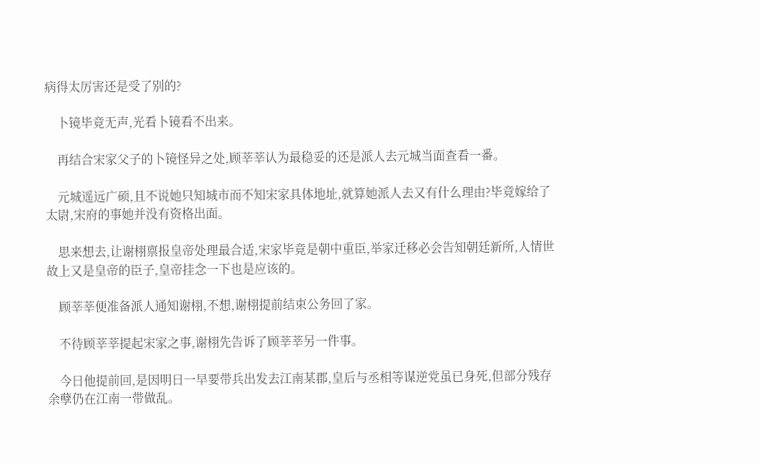病得太厉害还是受了别的?

    卜镜毕竟无声,光看卜镜看不出来。

    再结合宋家父子的卜镜怪异之处,顾莘莘认为最稳妥的还是派人去元城当面查看一番。

    元城遥远广硕,且不说她只知城市而不知宋家具体地址,就算她派人去又有什么理由?毕竟嫁给了太尉,宋府的事她并没有资格出面。

    思来想去,让谢栩禀报皇帝处理最合适,宋家毕竟是朝中重臣,举家迁移必会告知朝廷新所,人情世故上又是皇帝的臣子,皇帝挂念一下也是应该的。

    顾莘莘便准备派人通知谢栩,不想,谢栩提前结束公务回了家。

    不待顾莘莘提起宋家之事,谢栩先告诉了顾莘莘另一件事。

    今日他提前回,是因明日一早要带兵出发去江南某郡,皇后与丞相等谋逆党虽已身死,但部分残存余孽仍在江南一带做乱。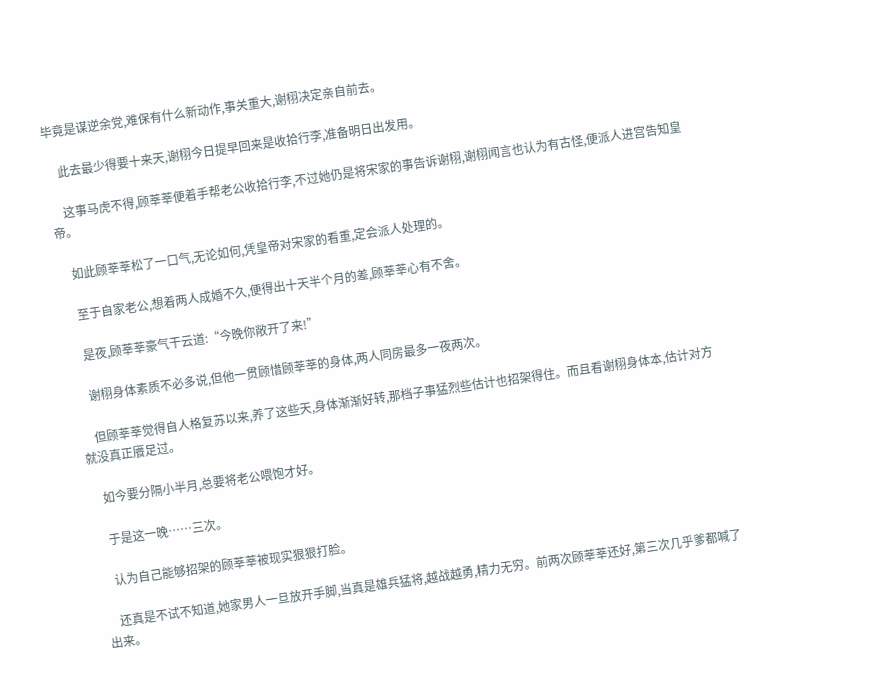毕竟是谋逆余党,难保有什么新动作,事关重大,谢栩决定亲自前去。

    此去最少得要十来天,谢栩今日提早回来是收拾行李,准备明日出发用。

    这事马虎不得,顾莘莘便着手帮老公收拾行李,不过她仍是将宋家的事告诉谢栩,谢栩闻言也认为有古怪,便派人进宫告知皇帝。

    如此顾莘莘松了一口气,无论如何,凭皇帝对宋家的看重,定会派人处理的。

    至于自家老公,想着两人成婚不久,便得出十天半个月的差,顾莘莘心有不舍。

    是夜,顾莘莘豪气干云道:“今晚你敞开了来!”

    谢栩身体素质不必多说,但他一贯顾惜顾莘莘的身体,两人同房最多一夜两次。

    但顾莘莘觉得自人格复苏以来,养了这些天,身体渐渐好转,那档子事猛烈些估计也招架得住。而且看谢栩身体本,估计对方就没真正餍足过。

    如今要分隔小半月,总要将老公喂饱才好。

    于是这一晚……三次。

    认为自己能够招架的顾莘莘被现实狠狠打脸。

    还真是不试不知道,她家男人一旦放开手脚,当真是雄兵猛将,越战越勇,精力无穷。前两次顾莘莘还好,第三次几乎爹都喊了出来。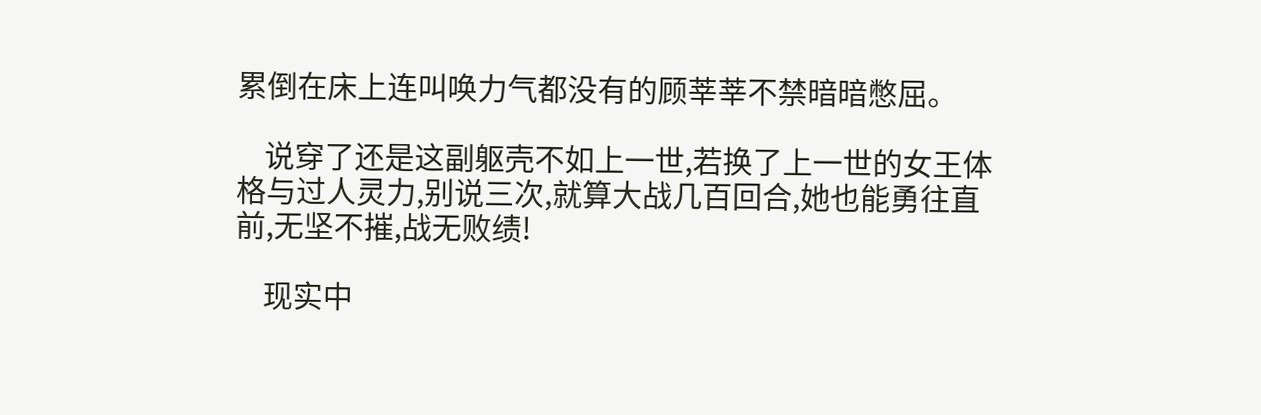累倒在床上连叫唤力气都没有的顾莘莘不禁暗暗憋屈。

    说穿了还是这副躯壳不如上一世,若换了上一世的女王体格与过人灵力,别说三次,就算大战几百回合,她也能勇往直前,无坚不摧,战无败绩!

    现实中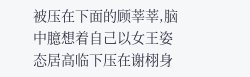被压在下面的顾莘莘,脑中臆想着自己以女王姿态居高临下压在谢栩身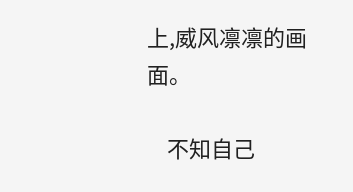上,威风凛凛的画面。

    不知自己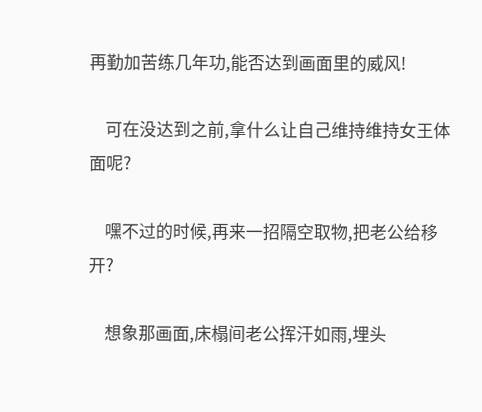再勤加苦练几年功,能否达到画面里的威风!

    可在没达到之前,拿什么让自己维持维持女王体面呢?

    嘿不过的时候,再来一招隔空取物,把老公给移开?

    想象那画面,床榻间老公挥汗如雨,埋头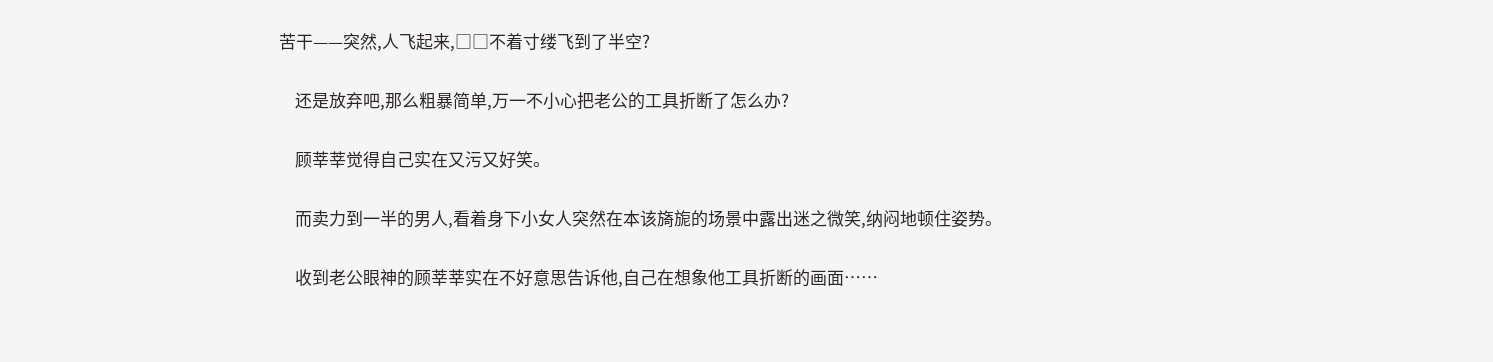苦干——突然,人飞起来,□□不着寸缕飞到了半空?

    还是放弃吧,那么粗暴简单,万一不小心把老公的工具折断了怎么办?

    顾莘莘觉得自己实在又污又好笑。

    而卖力到一半的男人,看着身下小女人突然在本该旖旎的场景中露出迷之微笑,纳闷地顿住姿势。

    收到老公眼神的顾莘莘实在不好意思告诉他,自己在想象他工具折断的画面……